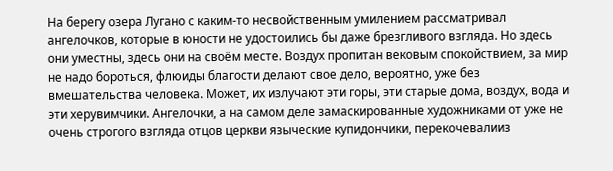На берегу озера Лугано с каким-то несвойственным умилением рассматривал ангелочков, которые в юности не удостоились бы даже брезгливого взгляда. Но здесь они уместны, здесь они на своём месте. Воздух пропитан вековым спокойствием, за мир не надо бороться, флюиды благости делают свое дело, вероятно, уже без вмешательства человека. Может, их излучают эти горы, эти старые дома, воздух, вода и эти херувимчики. Ангелочки, а на самом деле замаскированные художниками от уже не очень строгого взгляда отцов церкви языческие купидончики, перекочевалииз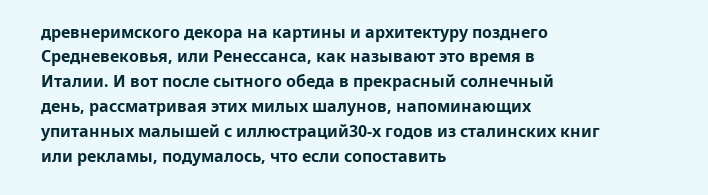древнеримского декора на картины и архитектуру позднего Средневековья, или Ренессанса, как называют это время в Италии. И вот после сытного обеда в прекрасный солнечный день, рассматривая этих милых шалунов, напоминающих упитанных малышей с иллюстраций30-х годов из сталинских книг или рекламы, подумалось, что если сопоставить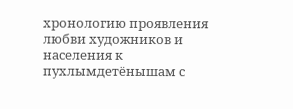хронологию проявления любви художников и населения к пухлымдетёнышам с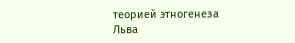теорией этногенеза Льва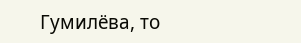Гумилёва, то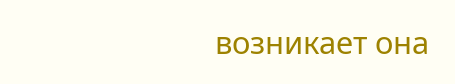возникает она